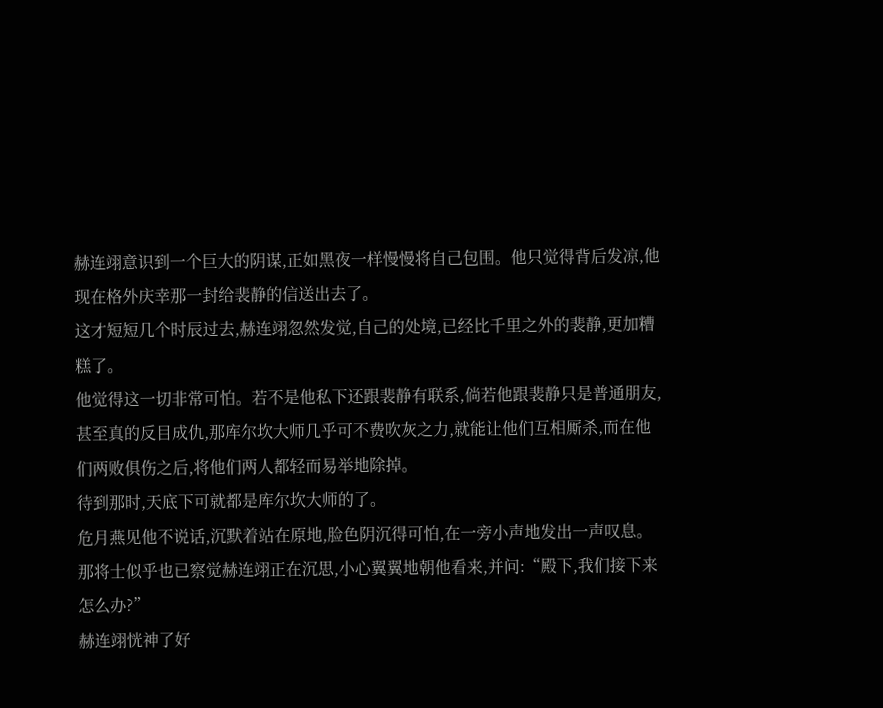赫连翊意识到一个巨大的阴谋,正如黑夜一样慢慢将自己包围。他只觉得背后发凉,他现在格外庆幸那一封给裴静的信送出去了。
这才短短几个时辰过去,赫连翊忽然发觉,自己的处境,已经比千里之外的裴静,更加糟糕了。
他觉得这一切非常可怕。若不是他私下还跟裴静有联系,倘若他跟裴静只是普通朋友,甚至真的反目成仇,那库尔坎大师几乎可不费吹灰之力,就能让他们互相厮杀,而在他们两败俱伤之后,将他们两人都轻而易举地除掉。
待到那时,天底下可就都是库尔坎大师的了。
危月燕见他不说话,沉默着站在原地,脸色阴沉得可怕,在一旁小声地发出一声叹息。
那将士似乎也已察觉赫连翊正在沉思,小心翼翼地朝他看来,并问:“殿下,我们接下来怎么办?”
赫连翊恍神了好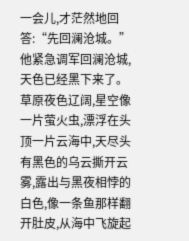一会儿,才茫然地回答:“先回澜沧城。”
他紧急调军回澜沧城,天色已经黑下来了。草原夜色辽阔,星空像一片萤火虫,漂浮在头顶一片云海中,天尽头有黑色的乌云撕开云雾,露出与黑夜相悖的白色,像一条鱼那样翻开肚皮,从海中飞旋起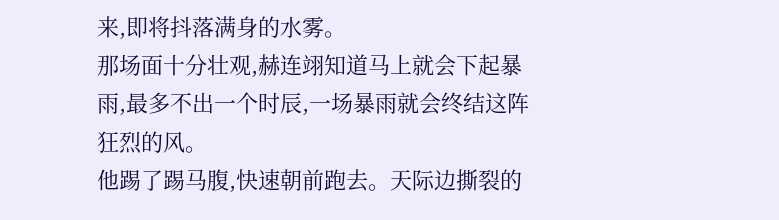来,即将抖落满身的水雾。
那场面十分壮观,赫连翊知道马上就会下起暴雨,最多不出一个时辰,一场暴雨就会终结这阵狂烈的风。
他踢了踢马腹,快速朝前跑去。天际边撕裂的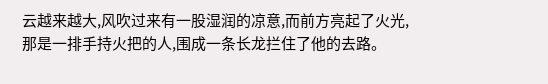云越来越大,风吹过来有一股湿润的凉意,而前方亮起了火光,那是一排手持火把的人,围成一条长龙拦住了他的去路。